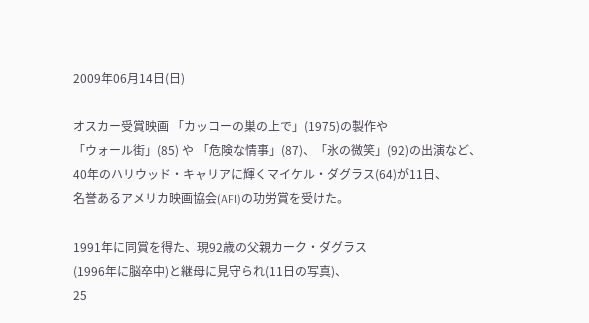2009年06月14日(日)

オスカー受賞映画 「カッコーの巣の上で」(1975)の製作や
「ウォール街」(85) や 「危険な情事」(87)、「氷の微笑」(92)の出演など、
40年のハリウッド・キャリアに輝くマイケル・ダグラス(64)が11日、
名誉あるアメリカ映画協会(AFI)の功労賞を受けた。

1991年に同賞を得た、現92歳の父親カーク・ダグラス
(1996年に脳卒中)と継母に見守られ(11日の写真)、
25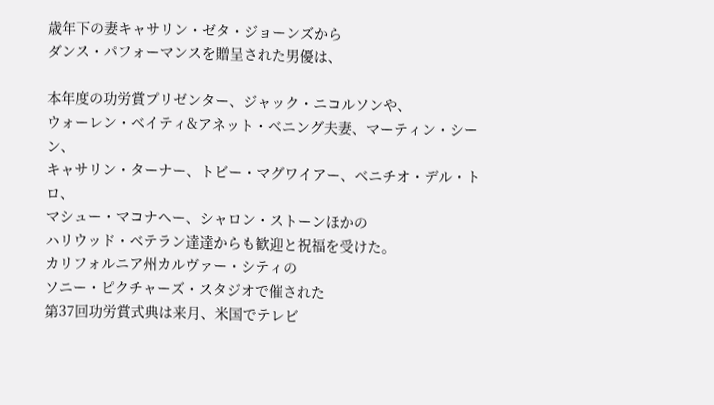歳年下の妻キャサリン・ゼタ・ジョーンズから
ダンス・パフォーマンスを贈呈された男優は、

本年度の功労賞プリゼンター、ジャック・ニコルソンや、
ウォーレン・ベイティ&アネット・ベニング夫妻、マーティン・シーン、
キャサリン・ターナー、トビー・マグワイアー、ベニチオ・デル・トロ、
マシュー・マコナヘー、シャロン・ストーンほかの
ハリウッド・ベテラン達達からも歓迎と祝福を受けた。
カリフォルニア州カルヴァー・シティの
ソニー・ピクチャーズ・スタジオで催された
第37回功労賞式典は来月、米国でテレビ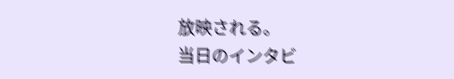放映される。
当日のインタビ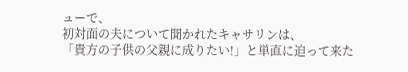ューで、
初対面の夫について聞かれたキャサリンは、
「貴方の子供の父親に成りたい!」と単直に迫って来た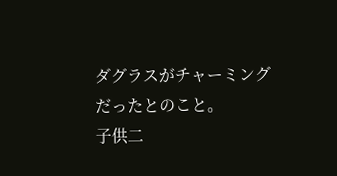ダグラスがチャーミングだったとのこと。
子供二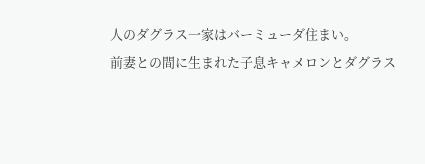人のダグラス一家はバーミューダ住まい。
前妻との間に生まれた子息キャメロンとダグラス